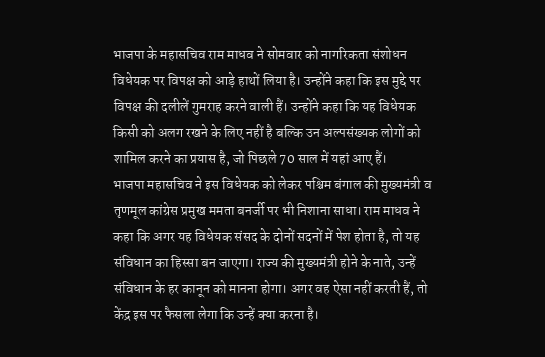भाजपा के महासचिव राम माधव ने सोमवार को नागरिकता संशोधन विधेयक पर विपक्ष को आड़े हाथों लिया है। उन्होंने कहा कि इस मुद्दे पर विपक्ष की दलीलें गुमराह करने वाली हैं। उन्होंने कहा कि यह विधेयक किसी को अलग रखने के लिए नहीं है बल्कि उन अल्पसंख्यक लोगों को शामिल करने का प्रयास है, जो पिछले 70 साल में यहां आए हैं।
भाजपा महासचिव ने इस विधेयक को लेकर पश्चिम बंगाल की मुख्यमंत्री व तृणमूल कांग्रेस प्रमुख ममता बनर्जी पर भी निशाना साधा। राम माधव ने कहा कि अगर यह विधेयक संसद के दोनों सदनों में पेश होता है, तो यह संविधान का हिस्सा बन जाएगा। राज्य की मुख्यमंत्री होने के नाते, उन्हें संविधान के हर कानून को मानना होगा। अगर वह ऐसा नहीं करती हैं, तो केंद्र इस पर फैसला लेगा कि उन्हें क्या करना है।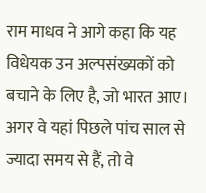राम माधव ने आगे कहा कि यह विधेयक उन अल्पसंख्यकों को बचाने के लिए है, जो भारत आए। अगर वे यहां पिछले पांच साल से ज्यादा समय से हैं, तो वे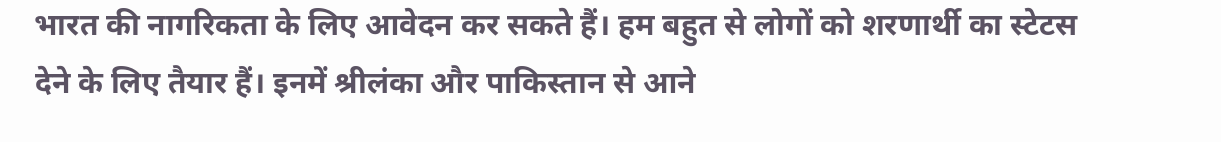भारत की नागरिकता के लिए आवेदन कर सकते हैं। हम बहुत से लोगों को शरणार्थी का स्टेटस देने के लिए तैयार हैं। इनमें श्रीलंका और पाकिस्तान से आने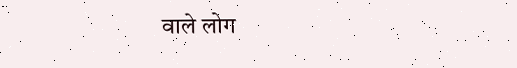वाले लोग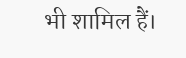भी शामिल हैं।